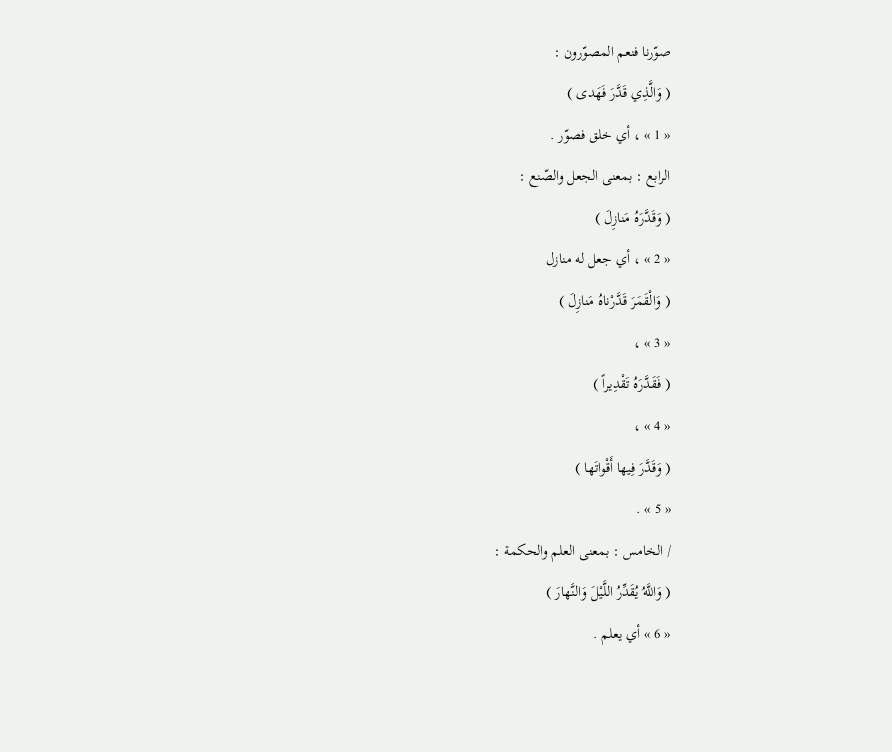صوّرنا فنعم المصوّرون :
( وَالَّذِي قَدَّرَ فَهَدى )
« 1 » ، أي خلق فصوّر .
الرابع : بمعنى الجعل والصّنع :
( وَقَدَّرَهُ مَنازِلَ )
« 2 » ، أي جعل له منازل
( وَالْقَمَرَ قَدَّرْناهُ مَنازِلَ )
« 3 » ،
( فَقَدَّرَهُ تَقْدِيراً )
« 4 » ،
( وَقَدَّرَ فِيها أَقْواتَها )
« 5 » .
/ الخامس : بمعنى العلم والحكمة :
( وَاللَّهُ يُقَدِّرُ اللَّيْلَ وَالنَّهارَ )
« 6 » أي يعلم .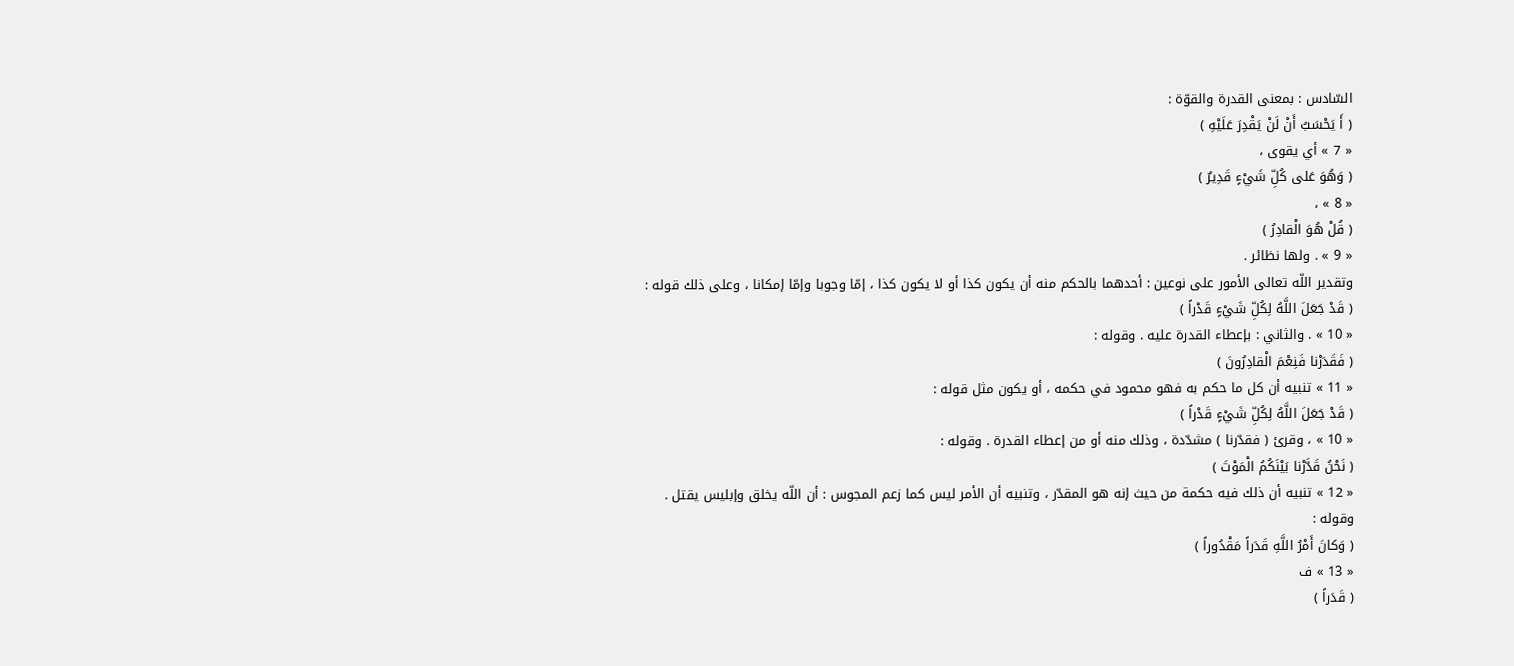السّادس : بمعنى القدرة والقوّة :
( أَ يَحْسَبُ أَنْ لَنْ يَقْدِرَ عَلَيْهِ )
« 7 » أي يقوى ،
( وَهُوَ عَلى كُلِّ شَيْءٍ قَدِيرٌ )
« 8 » ،
( قُلْ هُوَ الْقادِرُ )
« 9 » . ولها نظائر .
وتقدير اللّه تعالى الأمور على نوعين : أحدهما بالحكم منه أن يكون كذا أو لا يكون كذا ، إمّا وجوبا وإمّا إمكانا ، وعلى ذلك قوله :
( قَدْ جَعَلَ اللَّهُ لِكُلِّ شَيْءٍ قَدْراً )
« 10 » . والثاني : بإعطاء القدرة عليه . وقوله :
( فَقَدَرْنا فَنِعْمَ الْقادِرُونَ )
« 11 » تنبيه أن كل ما حكم به فهو محمود في حكمه ، أو يكون مثل قوله :
( قَدْ جَعَلَ اللَّهُ لِكُلِّ شَيْءٍ قَدْراً )
« 10 » ، وقرئ ( فقدّرنا ) مشدّدة ، وذلك منه أو من إعطاء القدرة . وقوله :
( نَحْنُ قَدَّرْنا بَيْنَكُمُ الْمَوْتَ )
« 12 » تنبيه أن ذلك فيه حكمة من حيث إنه هو المقدّر ، وتنبيه أن الأمر ليس كما زعم المجوس : أن اللّه يخلق وإبليس يقتل .
وقوله :
( وَكانَ أَمْرُ اللَّهِ قَدَراً مَقْدُوراً )
« 13 » ف
( قَدَراً )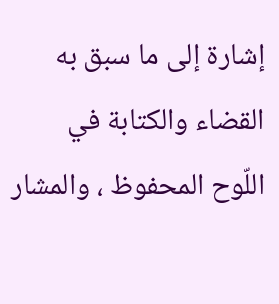إشارة إلى ما سبق به القضاء والكتابة في اللّوح المحفوظ ، والمشار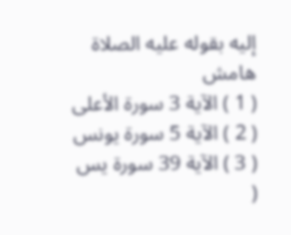إليه بقوله عليه الصلاة
هامش
( 1 ) الآية 3 سورة الأعلى
( 2 ) الآية 5 سورة يونس
( 3 ) الآية 39 سورة يس
(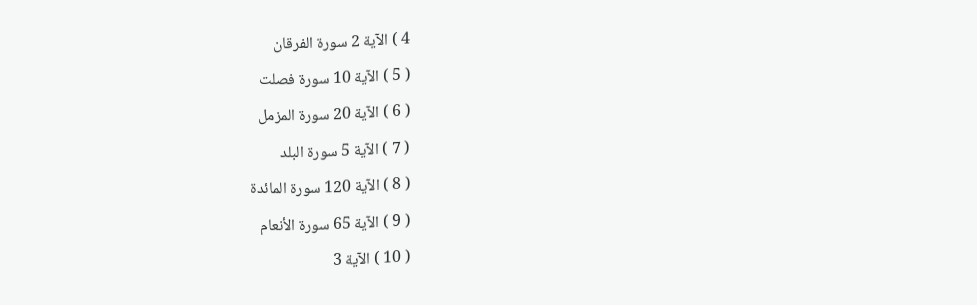4 ) الآية 2 سورة الفرقان
( 5 ) الآية 10 سورة فصلت
( 6 ) الآية 20 سورة المزمل
( 7 ) الآية 5 سورة البلد
( 8 ) الآية 120 سورة المائدة
( 9 ) الآية 65 سورة الأنعام
( 10 ) الآية 3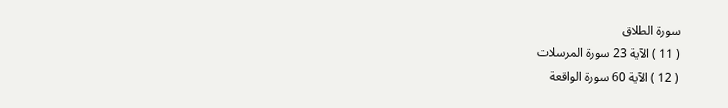سورة الطلاق
( 11 ) الآية 23 سورة المرسلات
( 12 ) الآية 60 سورة الواقعة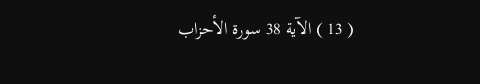( 13 ) الآية 38 سورة الأحزاب